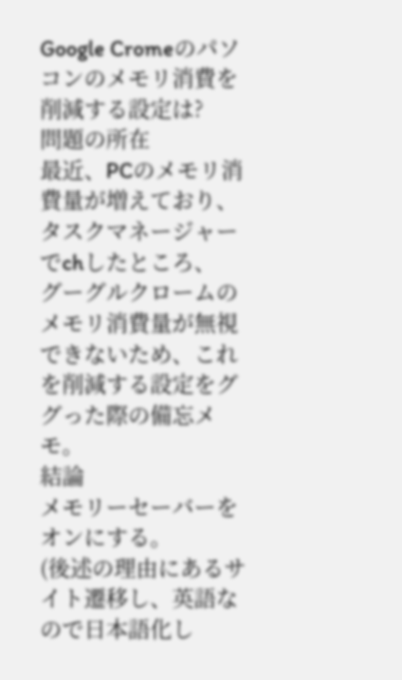Google Cromeのパソコンのメモリ消費を削減する設定は?
問題の所在
最近、PCのメモリ消費量が増えており、タスクマネージャーでchしたところ、
グーグルクロームのメモリ消費量が無視できないため、これを削減する設定をググった際の備忘メモ。
結論
メモリーセーバーをオンにする。
(後述の理由にあるサイト遷移し、英語なので日本語化し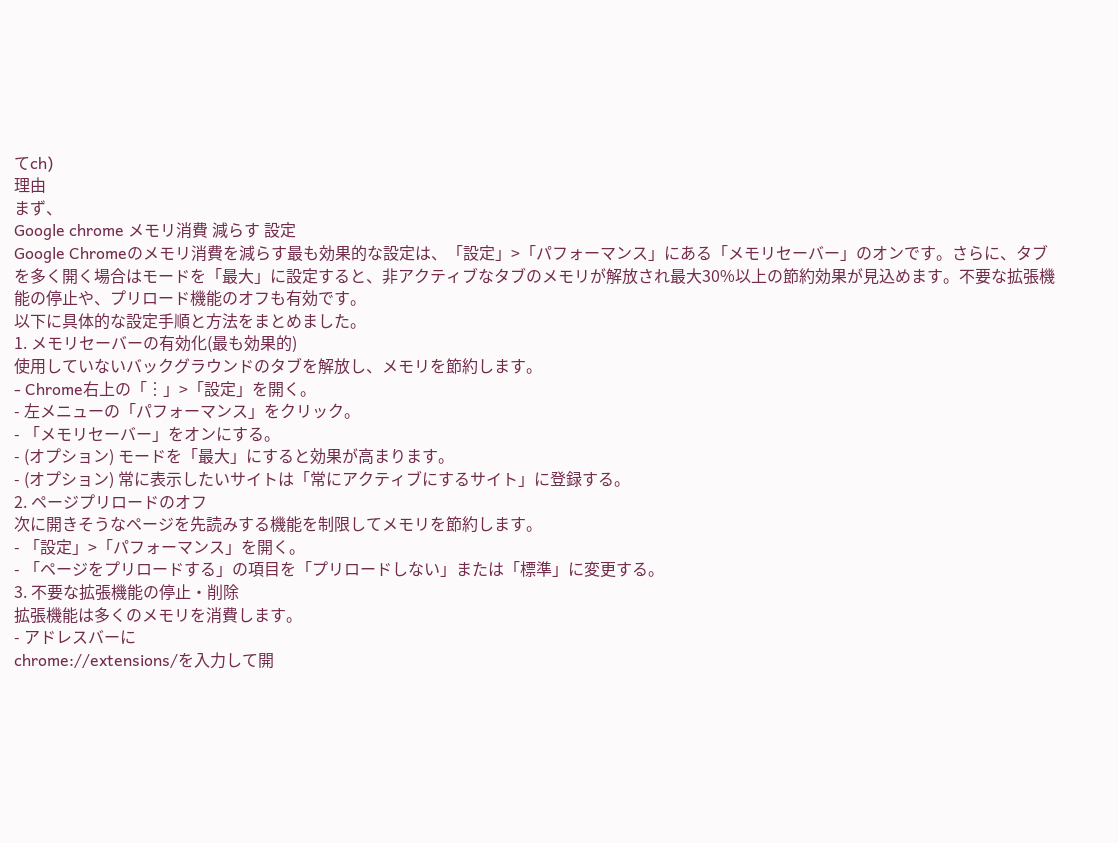てch)
理由
まず、
Google chrome メモリ消費 減らす 設定
Google Chromeのメモリ消費を減らす最も効果的な設定は、「設定」>「パフォーマンス」にある「メモリセーバー」のオンです。さらに、タブを多く開く場合はモードを「最大」に設定すると、非アクティブなタブのメモリが解放され最大30%以上の節約効果が見込めます。不要な拡張機能の停止や、プリロード機能のオフも有効です。
以下に具体的な設定手順と方法をまとめました。
1. メモリセーバーの有効化(最も効果的)
使用していないバックグラウンドのタブを解放し、メモリを節約します。
- Chrome右上の「︙」>「設定」を開く。
- 左メニューの「パフォーマンス」をクリック。
- 「メモリセーバー」をオンにする。
- (オプション) モードを「最大」にすると効果が高まります。
- (オプション) 常に表示したいサイトは「常にアクティブにするサイト」に登録する。
2. ページプリロードのオフ
次に開きそうなページを先読みする機能を制限してメモリを節約します。
- 「設定」>「パフォーマンス」を開く。
- 「ページをプリロードする」の項目を「プリロードしない」または「標準」に変更する。
3. 不要な拡張機能の停止・削除
拡張機能は多くのメモリを消費します。
- アドレスバーに
chrome://extensions/を入力して開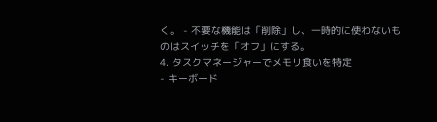く。 - 不要な機能は「削除」し、一時的に使わないものはスイッチを「オフ」にする。
4. タスクマネージャーでメモリ食いを特定
- キーボード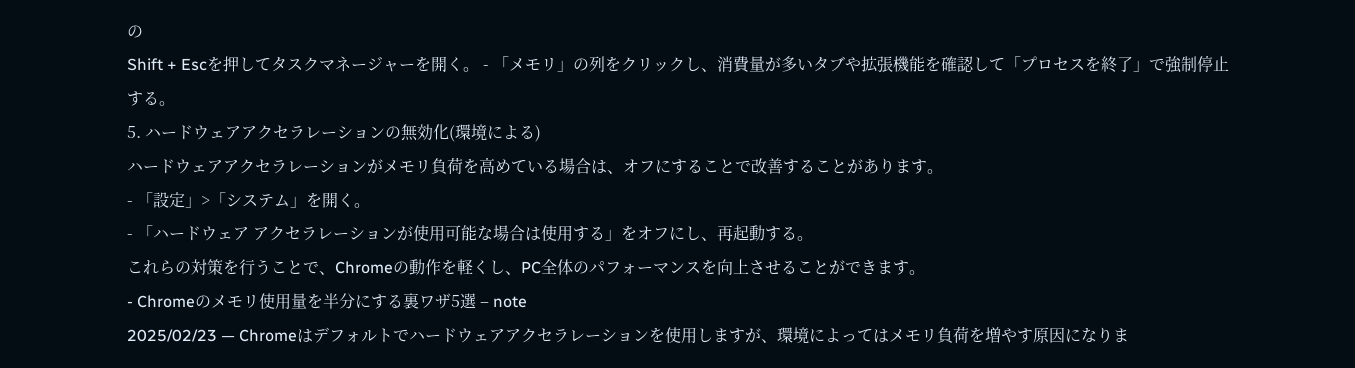の
Shift + Escを押してタスクマネージャーを開く。 - 「メモリ」の列をクリックし、消費量が多いタブや拡張機能を確認して「プロセスを終了」で強制停止する。
5. ハードウェアアクセラレーションの無効化(環境による)
ハードウェアアクセラレーションがメモリ負荷を高めている場合は、オフにすることで改善することがあります。
- 「設定」>「システム」を開く。
- 「ハードウェア アクセラレーションが使用可能な場合は使用する」をオフにし、再起動する。
これらの対策を行うことで、Chromeの動作を軽くし、PC全体のパフォーマンスを向上させることができます。
- Chromeのメモリ使用量を半分にする裏ワザ5選 – note
2025/02/23 — Chromeはデフォルトでハードウェアアクセラレーションを使用しますが、環境によってはメモリ負荷を増やす原因になりま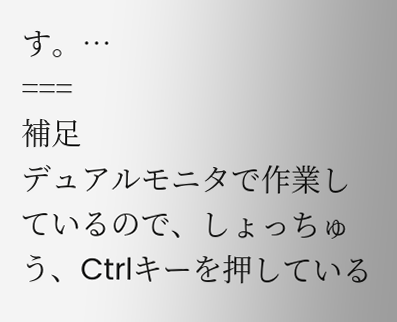す。…
===
補足
デュアルモニタで作業しているので、しょっちゅう、Ctrlキーを押している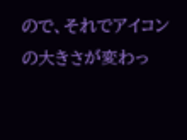ので、それでアイコンの大きさが変わっ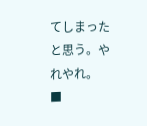てしまったと思う。やれやれ。
■